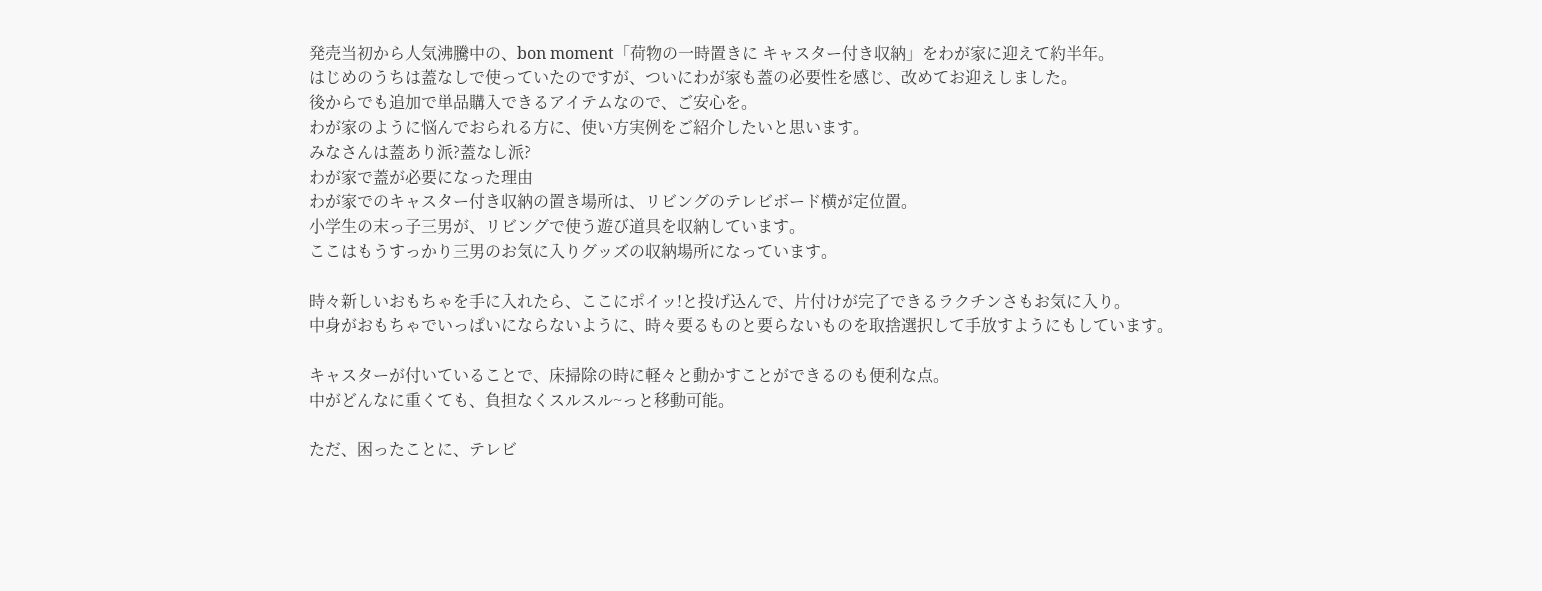発売当初から人気沸騰中の、bon moment「荷物の一時置きに キャスター付き収納」をわが家に迎えて約半年。
はじめのうちは蓋なしで使っていたのですが、ついにわが家も蓋の必要性を感じ、改めてお迎えしました。
後からでも追加で単品購入できるアイテムなので、ご安心を。
わが家のように悩んでおられる方に、使い方実例をご紹介したいと思います。
みなさんは蓋あり派?蓋なし派?
わが家で蓋が必要になった理由
わが家でのキャスター付き収納の置き場所は、リビングのテレビボード横が定位置。
小学生の末っ子三男が、リビングで使う遊び道具を収納しています。
ここはもうすっかり三男のお気に入りグッズの収納場所になっています。

時々新しいおもちゃを手に入れたら、ここにポイッ!と投げ込んで、片付けが完了できるラクチンさもお気に入り。
中身がおもちゃでいっぱいにならないように、時々要るものと要らないものを取捨選択して手放すようにもしています。

キャスターが付いていることで、床掃除の時に軽々と動かすことができるのも便利な点。
中がどんなに重くても、負担なくスルスル~っと移動可能。

ただ、困ったことに、テレビ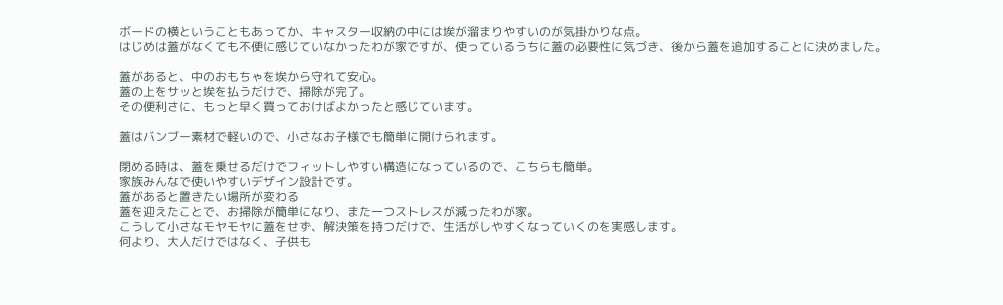ボードの横ということもあってか、キャスター収納の中には埃が溜まりやすいのが気掛かりな点。
はじめは蓋がなくても不便に感じていなかったわが家ですが、使っているうちに蓋の必要性に気づき、後から蓋を追加することに決めました。

蓋があると、中のおもちゃを埃から守れて安心。
蓋の上をサッと埃を払うだけで、掃除が完了。
その便利さに、もっと早く買っておけばよかったと感じています。

蓋はバンブー素材で軽いので、小さなお子様でも簡単に開けられます。

閉める時は、蓋を乗せるだけでフィットしやすい構造になっているので、こちらも簡単。
家族みんなで使いやすいデザイン設計です。
蓋があると置きたい場所が変わる
蓋を迎えたことで、お掃除が簡単になり、また一つストレスが減ったわが家。
こうして小さなモヤモヤに蓋をせず、解決策を持つだけで、生活がしやすくなっていくのを実感します。
何より、大人だけではなく、子供も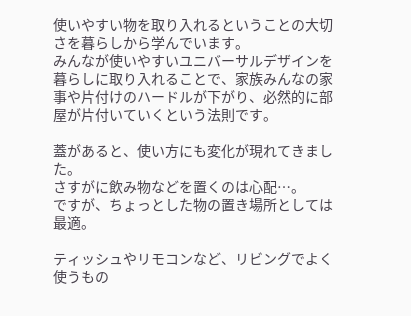使いやすい物を取り入れるということの大切さを暮らしから学んでいます。
みんなが使いやすいユニバーサルデザインを暮らしに取り入れることで、家族みんなの家事や片付けのハードルが下がり、必然的に部屋が片付いていくという法則です。

蓋があると、使い方にも変化が現れてきました。
さすがに飲み物などを置くのは心配…。
ですが、ちょっとした物の置き場所としては最適。

ティッシュやリモコンなど、リビングでよく使うもの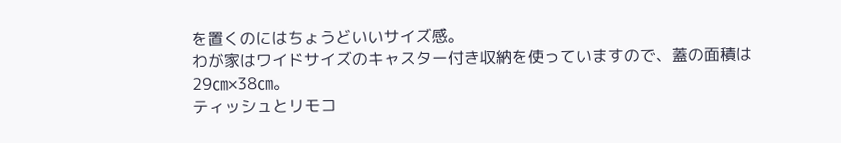を置くのにはちょうどいいサイズ感。
わが家はワイドサイズのキャスター付き収納を使っていますので、蓋の面積は29㎝×38㎝。
ティッシュとリモコ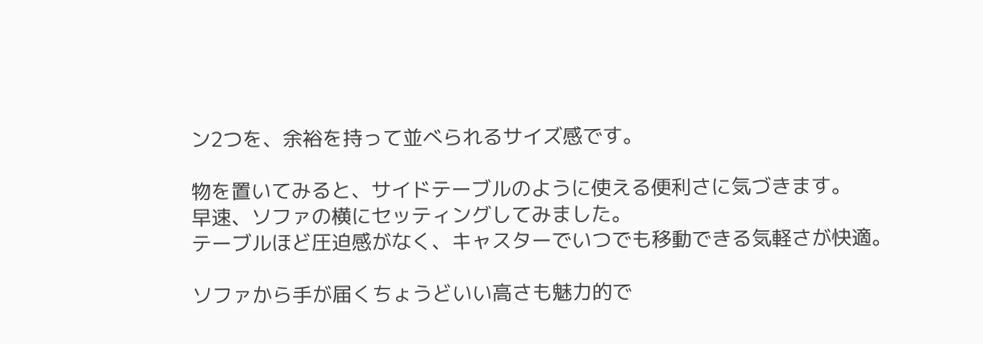ン2つを、余裕を持って並べられるサイズ感です。

物を置いてみると、サイドテーブルのように使える便利さに気づきます。
早速、ソファの横にセッティングしてみました。
テーブルほど圧迫感がなく、キャスターでいつでも移動できる気軽さが快適。

ソファから手が届くちょうどいい高さも魅力的で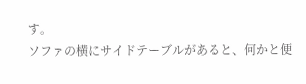す。
ソファの横にサイドテーブルがあると、何かと便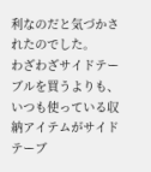利なのだと気づかされたのでした。
わざわざサイドテーブルを買うよりも、いつも使っている収納アイテムがサイドテーブ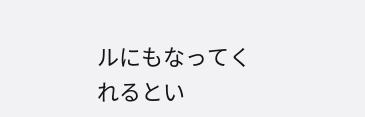ルにもなってくれるとい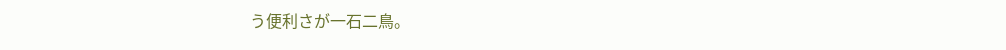う便利さが一石二鳥。